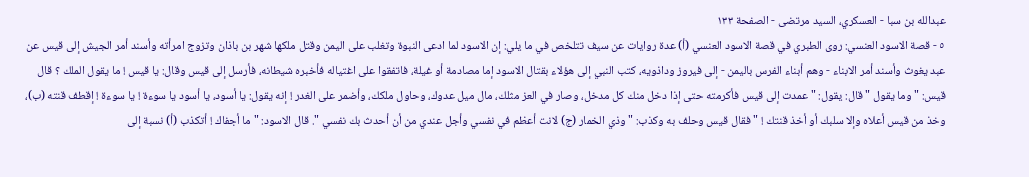عبدالله بن سبا - العسكري، السيد مرتضى - الصفحة ١٣٣
٥ - قصة الاسود العنسي: روى الطبري في قصة الاسود العنسي (أ) عدة روايات عن سيف تتلخص في ما يلي: إن الاسود لما ادعى النبوة وتغلب على اليمن وقتل ملكها شهر بن باذان وتزوج امرأته وأسند أمر الجيش إلى قيس عن عبد يغوث وأسند أمر الابناء - وهم أبناء الفرس باليمن - إلى فيروز وداذويه، كتب النبي إلى هؤلاء بقتال الاسود إما مصادمة أو غيلة، فاتفقوا على اغتياله فأخبره شيطانه، فأرسل إلى قيس وقال: يا قيس ! ما يقول الملك ؟ قال قيس: " وما يقول " قال: يقول: " عمدت إلى قيس فأكرمته حتى إذا دخل منك كل مدخل، وصار في العز مثلك، مال ميل عدوك، وحاول ملكك، وأضمر على الغدر ! إنه يقول: يا أسود، يا أسود يا سوءة ! يا سوءة ! إقطف قنته (ب)، وخذ من قيس أعلاه وإلا سلبك أو أخذ قنتك ! " فقال قيس وحلف به وكذب: " وذي الخمار (ج) لانت أعظم في نفسي وأجل عندي من أن أحدث بك نفسي ". قال الاسود: " ما أجفاك ! أتكذب (أ) نسبة إلى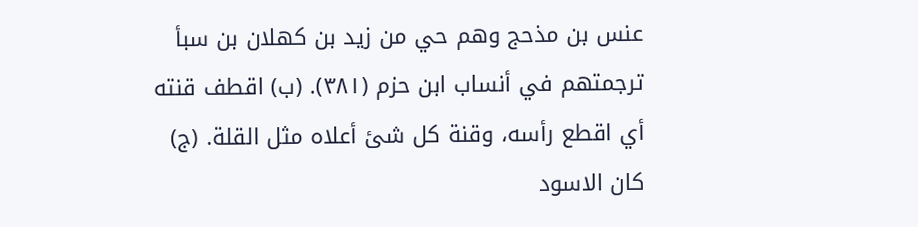عنس بن مذحج وهم حي من زيد بن كهلان بن سبأ ترجمتهم في أنساب ابن حزم (٣٨١). (ب) اقطف قنته أي اقطع رأسه، وقنة كل شئ أعلاه مثل القلة. (ج) كان الاسود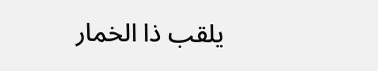يلقب ذا الخمار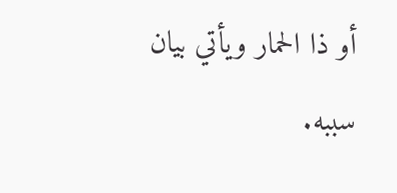أو ذا الحمار ويأتي بيان سببه.